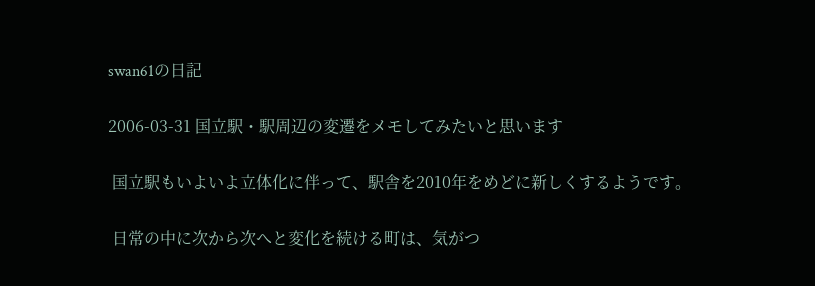swan61の日記

2006-03-31 国立駅・駅周辺の変遷をメモしてみたいと思います

 国立駅もいよいよ立体化に伴って、駅舎を2010年をめどに新しくするようです。

 日常の中に次から次へと変化を続ける町は、気がつ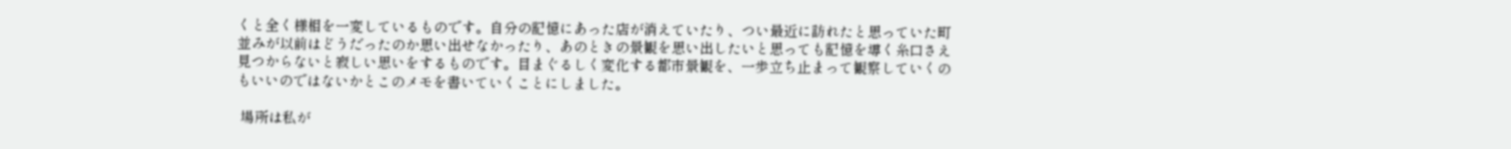くと全く様相を一変しているものです。自分の記憶にあった店が消えていたり、つい最近に訪れたと思っていた町並みが以前はどうだったのか思い出せなかったり、あのときの景観を思い出したいと思っても記憶を導く糸口さえ見つからないと寂しい思いをするものです。目まぐるしく変化する都市景観を、一歩立ち止まって観察していくのもいいのではないかとこのメモを書いていくことにしました。

 場所は私が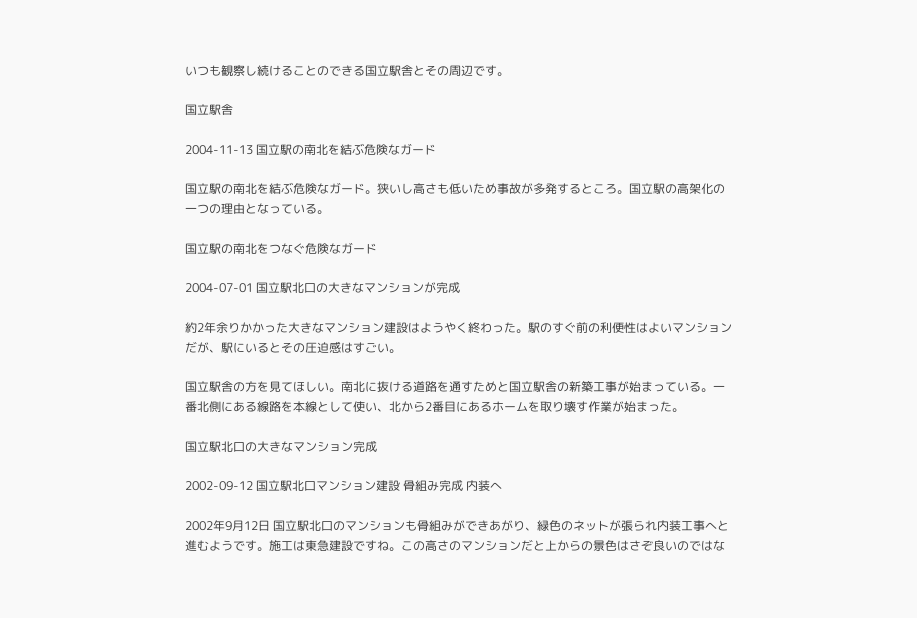いつも観察し続けることのできる国立駅舎とその周辺です。

国立駅舎

2004-11-13 国立駅の南北を結ぶ危険なガード

国立駅の南北を結ぶ危険なガード。狭いし高さも低いため事故が多発するところ。国立駅の高架化の一つの理由となっている。

国立駅の南北をつなぐ危険なガード

2004-07-01 国立駅北口の大きなマンションが完成

約2年余りかかった大きなマンション建設はようやく終わった。駅のすぐ前の利便性はよいマンションだが、駅にいるとその圧迫感はすごい。

国立駅舎の方を見てほしい。南北に抜ける道路を通すためと国立駅舎の新築工事が始まっている。一番北側にある線路を本線として使い、北から2番目にあるホームを取り壊す作業が始まった。

国立駅北口の大きなマンション完成

2002-09-12 国立駅北口マンション建設 骨組み完成 内装へ

2002年9月12日 国立駅北口のマンションも骨組みができあがり、緑色のネットが張られ内装工事へと進むようです。施工は東急建設ですね。この高さのマンションだと上からの景色はさぞ良いのではな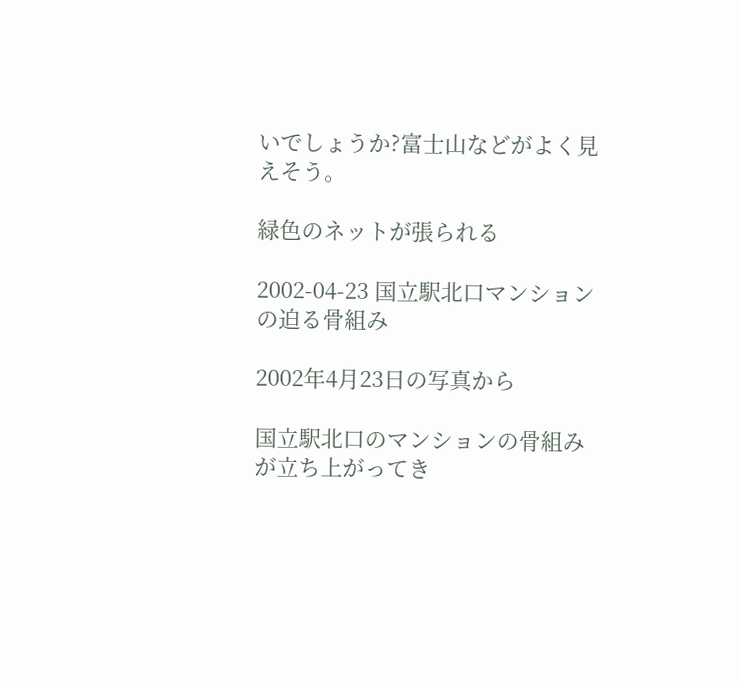いでしょうか?富士山などがよく見えそう。

緑色のネットが張られる

2002-04-23 国立駅北口マンションの迫る骨組み

2002年4月23日の写真から

国立駅北口のマンションの骨組みが立ち上がってき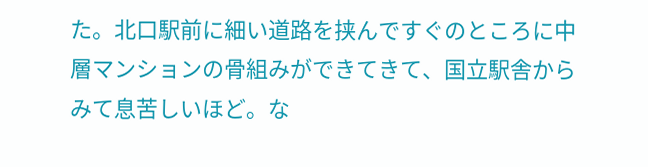た。北口駅前に細い道路を挟んですぐのところに中層マンションの骨組みができてきて、国立駅舎からみて息苦しいほど。な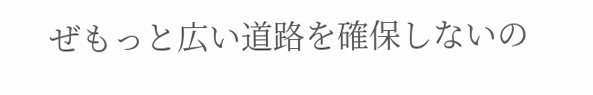ぜもっと広い道路を確保しないの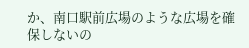か、南口駅前広場のような広場を確保しないの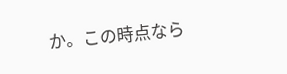か。この時点なら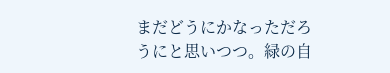まだどうにかなっただろうにと思いつつ。緑の自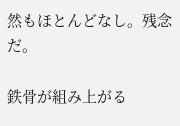然もほとんどなし。残念だ。

鉄骨が組み上がる